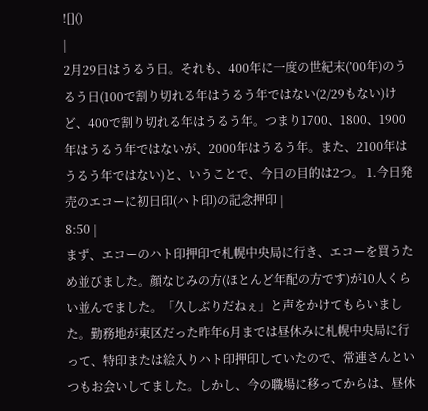![]()
|
2月29日はうるう日。それも、400年に一度の世紀末(’00年)のうるう日(100で割り切れる年はうるう年ではない(2/29もない)けど、400で割り切れる年はうるう年。つまり1700、1800、1900年はうるう年ではないが、2000年はうるう年。また、2100年はうるう年ではない)と、いうことで、今日の目的は2つ。 1.今日発売のエコーに初日印(ハト印)の記念押印 |
8:50 |
まず、エコーのハト印押印で札幌中央局に行き、エコーを買うため並びました。顔なじみの方(ほとんど年配の方です)が10人くらい並んでました。「久しぶりだねぇ」と声をかけてもらいました。勤務地が東区だった昨年6月までは昼休みに札幌中央局に行って、特印または絵入りハト印押印していたので、常連さんといつもお会いしてました。しかし、今の職場に移ってからは、昼休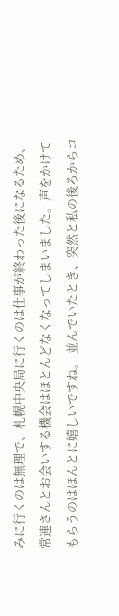みに行くのは無理で、札幌中央局に行くのは仕事が終わった後になるため、常連さんとお会いする機会はほとんどなくなってしまいました。声をかけてもらうのはほんとに嬉しいですね。 並んでいたとき、突然と私の後ろからコ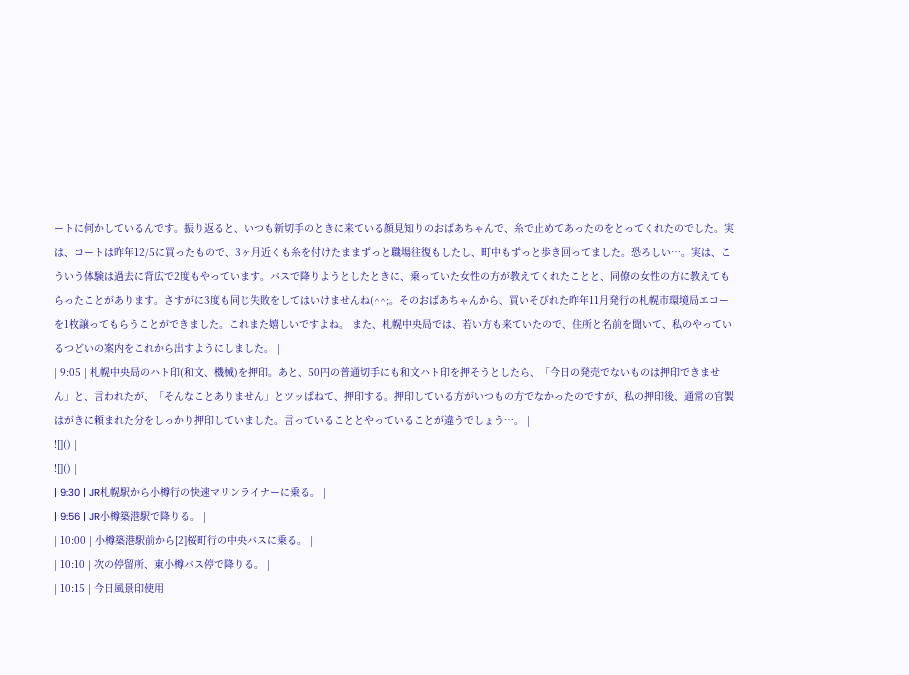ートに何かしているんです。振り返ると、いつも新切手のときに来ている顔見知りのおばあちゃんで、糸で止めてあったのをとってくれたのでした。実は、コートは昨年12/5に買ったもので、3ヶ月近くも糸を付けたままずっと職場往復もしたし、町中もずっと歩き回ってました。恐ろしい…。実は、こういう体験は過去に背広で2度もやっています。バスで降りようとしたときに、乗っていた女性の方が教えてくれたことと、同僚の女性の方に教えてもらったことがあります。さすがに3度も同じ失敗をしてはいけませんね(^^;。そのおばあちゃんから、買いそびれた昨年11月発行の札幌市環境局エコーを1枚譲ってもらうことができました。これまた嬉しいですよね。 また、札幌中央局では、若い方も来ていたので、住所と名前を聞いて、私のやっているつどいの案内をこれから出すようにしました。 |
| 9:05 | 札幌中央局のハト印(和文、機械)を押印。あと、50円の普通切手にも和文ハト印を押そうとしたら、「今日の発売でないものは押印できません」と、言われたが、「そんなことありません」とツッぱねて、押印する。押印している方がいつもの方でなかったのですが、私の押印後、通常の官製はがきに頼まれた分をしっかり押印していました。言っていることとやっていることが違うでしょう…。 |
![]() |
![]() |
| 9:30 | JR札幌駅から小樽行の快速マリンライナーに乗る。 |
| 9:56 | JR小樽築港駅で降りる。 |
| 10:00 | 小樽築港駅前から[2]桜町行の中央バスに乗る。 |
| 10:10 | 次の停留所、東小樽バス停で降りる。 |
| 10:15 | 今日風景印使用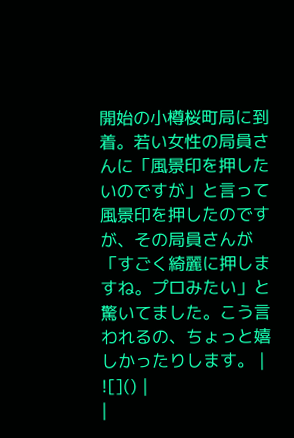開始の小樽桜町局に到着。若い女性の局員さんに「風景印を押したいのですが」と言って風景印を押したのですが、その局員さんが「すごく綺麗に押しますね。プロみたい」と驚いてました。こう言われるの、ちょっと嬉しかったりします。 |
![]() |
|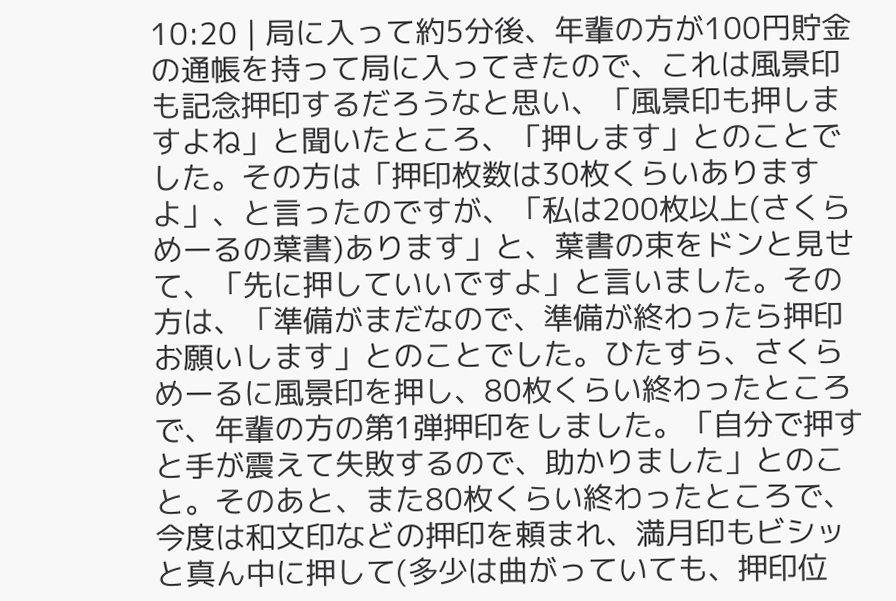10:20 | 局に入って約5分後、年輩の方が100円貯金の通帳を持って局に入ってきたので、これは風景印も記念押印するだろうなと思い、「風景印も押しますよね」と聞いたところ、「押します」とのことでした。その方は「押印枚数は30枚くらいありますよ」、と言ったのですが、「私は200枚以上(さくらめーるの葉書)あります」と、葉書の束をドンと見せて、「先に押していいですよ」と言いました。その方は、「準備がまだなので、準備が終わったら押印お願いします」とのことでした。ひたすら、さくらめーるに風景印を押し、80枚くらい終わったところで、年輩の方の第1弾押印をしました。「自分で押すと手が震えて失敗するので、助かりました」とのこと。そのあと、また80枚くらい終わったところで、今度は和文印などの押印を頼まれ、満月印もビシッと真ん中に押して(多少は曲がっていても、押印位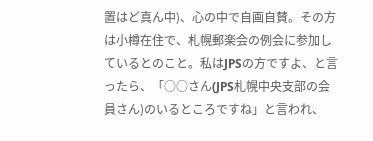置はど真ん中)、心の中で自画自賛。その方は小樽在住で、札幌郵楽会の例会に参加しているとのこと。私はJPSの方ですよ、と言ったら、「○○さん(JPS札幌中央支部の会員さん)のいるところですね」と言われ、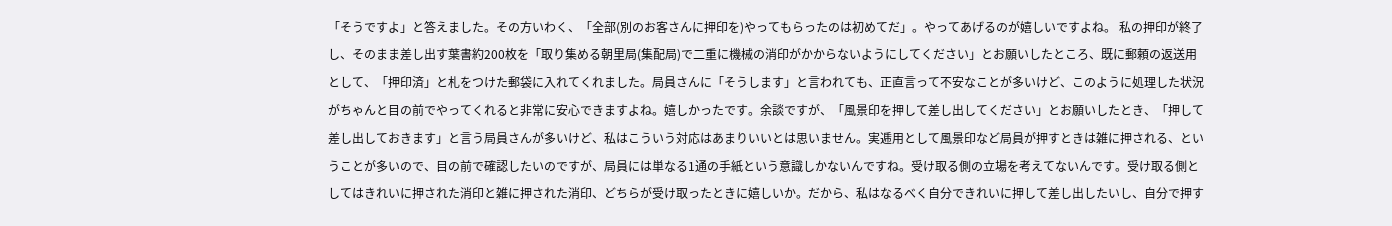「そうですよ」と答えました。その方いわく、「全部(別のお客さんに押印を)やってもらったのは初めてだ」。やってあげるのが嬉しいですよね。 私の押印が終了し、そのまま差し出す葉書約200枚を「取り集める朝里局(集配局)で二重に機械の消印がかからないようにしてください」とお願いしたところ、既に郵頼の返送用として、「押印済」と札をつけた郵袋に入れてくれました。局員さんに「そうします」と言われても、正直言って不安なことが多いけど、このように処理した状況がちゃんと目の前でやってくれると非常に安心できますよね。嬉しかったです。余談ですが、「風景印を押して差し出してください」とお願いしたとき、「押して差し出しておきます」と言う局員さんが多いけど、私はこういう対応はあまりいいとは思いません。実逓用として風景印など局員が押すときは雑に押される、ということが多いので、目の前で確認したいのですが、局員には単なる1通の手紙という意識しかないんですね。受け取る側の立場を考えてないんです。受け取る側としてはきれいに押された消印と雑に押された消印、どちらが受け取ったときに嬉しいか。だから、私はなるべく自分できれいに押して差し出したいし、自分で押す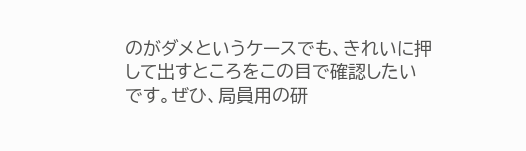のがダメというケースでも、きれいに押して出すところをこの目で確認したいです。ぜひ、局員用の研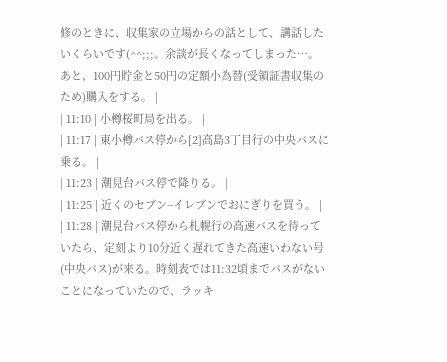修のときに、収集家の立場からの話として、講話したいくらいです(^^;;;。余談が長くなってしまった…。 あと、100円貯金と50円の定額小為替(受領証書収集のため)購入をする。 |
| 11:10 | 小樽桜町局を出る。 |
| 11:17 | 東小樽バス停から[2]高島3丁目行の中央バスに乗る。 |
| 11:23 | 潮見台バス停で降りる。 |
| 11:25 | 近くのセブン−イレブンでおにぎりを買う。 |
| 11:28 | 潮見台バス停から札幌行の高速バスを待っていたら、定刻より10分近く遅れてきた高速いわない号(中央バス)が来る。時刻表では11:32頃までバスがないことになっていたので、ラッキ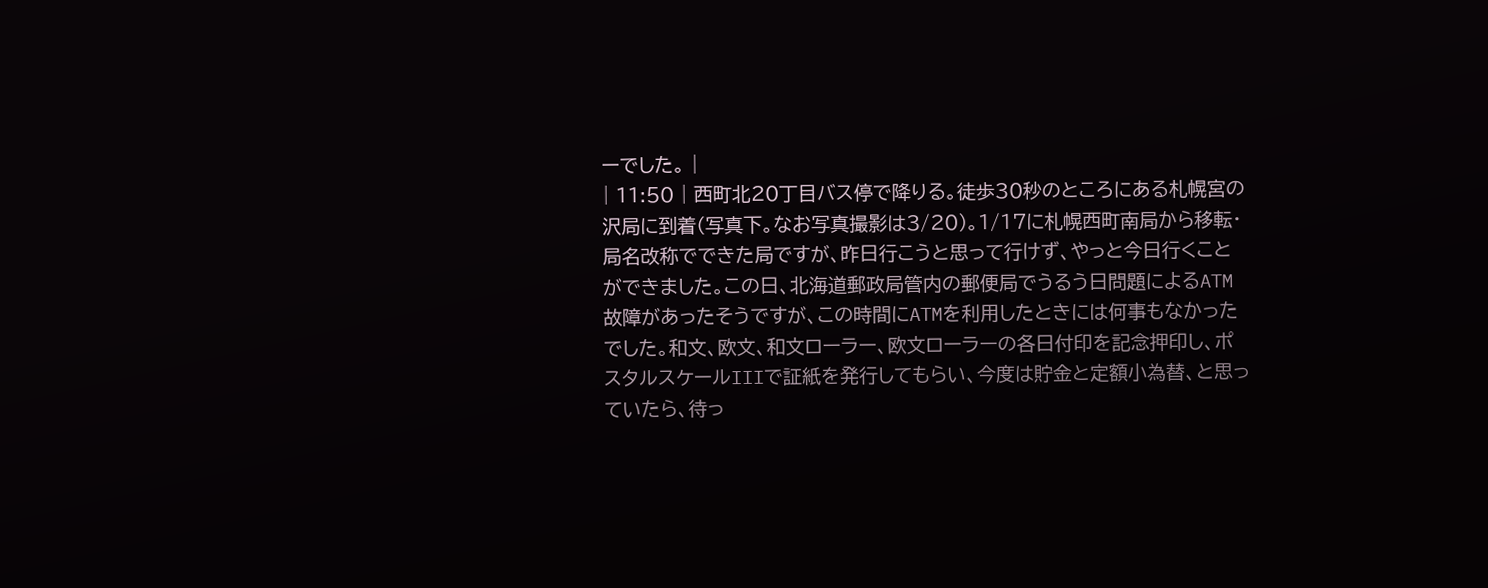ーでした。 |
| 11:50 | 西町北20丁目バス停で降りる。徒歩30秒のところにある札幌宮の沢局に到着(写真下。なお写真撮影は3/20)。1/17に札幌西町南局から移転・局名改称でできた局ですが、昨日行こうと思って行けず、やっと今日行くことができました。この日、北海道郵政局管内の郵便局でうるう日問題によるATM故障があったそうですが、この時間にATMを利用したときには何事もなかったでした。和文、欧文、和文ローラー、欧文ローラーの各日付印を記念押印し、ポスタルスケールIIIで証紙を発行してもらい、今度は貯金と定額小為替、と思っていたら、待っ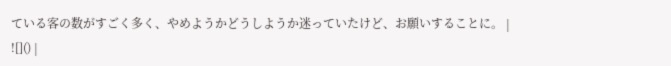ている客の数がすごく多く、やめようかどうしようか迷っていたけど、お願いすることに。 |
![]() |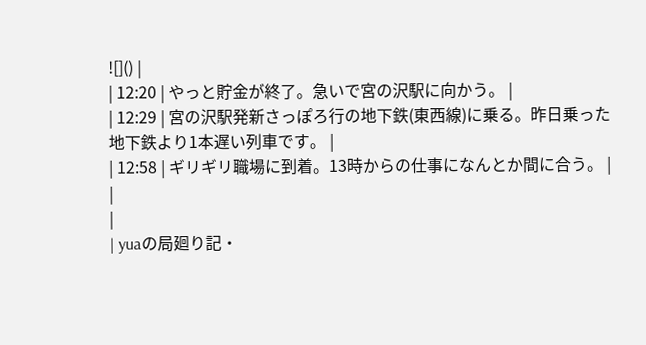![]() |
| 12:20 | やっと貯金が終了。急いで宮の沢駅に向かう。 |
| 12:29 | 宮の沢駅発新さっぽろ行の地下鉄(東西線)に乗る。昨日乗った地下鉄より1本遅い列車です。 |
| 12:58 | ギリギリ職場に到着。13時からの仕事になんとか間に合う。 |
|
|
| yuaの局廻り記・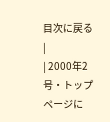目次に戻る |
| 2000年2号・トップページに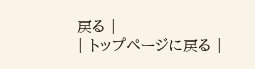戻る |
| トップページに戻る |